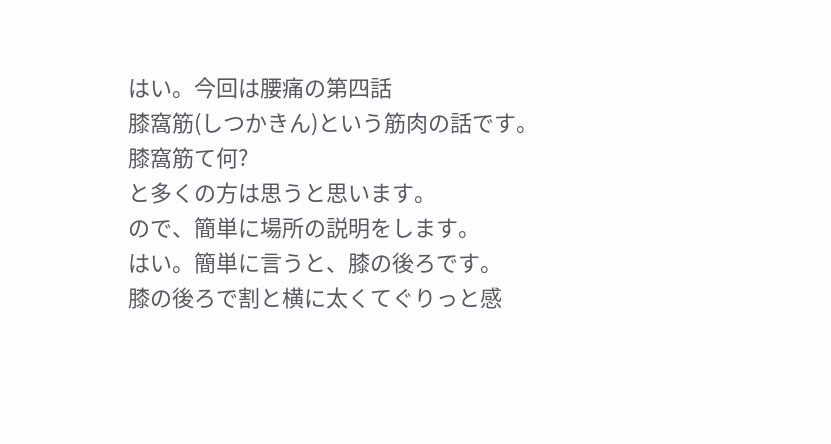はい。今回は腰痛の第四話
膝窩筋(しつかきん)という筋肉の話です。
膝窩筋て何?
と多くの方は思うと思います。
ので、簡単に場所の説明をします。
はい。簡単に言うと、膝の後ろです。
膝の後ろで割と横に太くてぐりっと感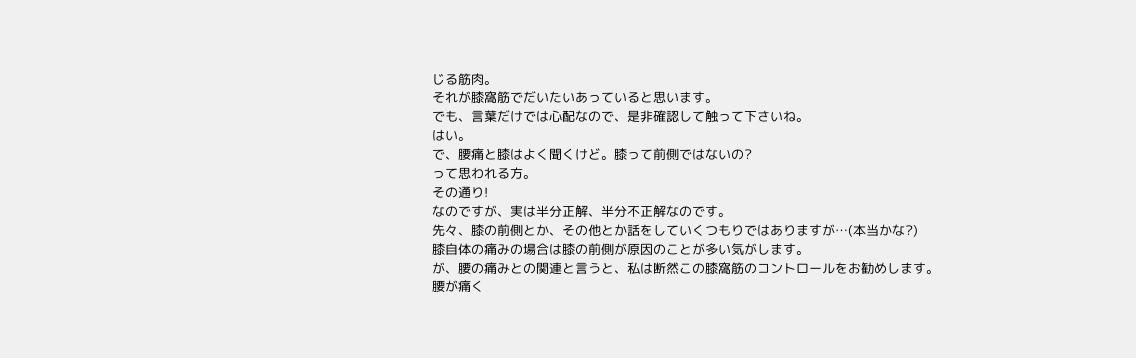じる筋肉。
それが膝窩筋でだいたいあっていると思います。
でも、言葉だけでは心配なので、是非確認して触って下さいね。
はい。
で、腰痛と膝はよく聞くけど。膝って前側ではないの?
って思われる方。
その通り!
なのですが、実は半分正解、半分不正解なのです。
先々、膝の前側とか、その他とか話をしていくつもりではありますが…(本当かな?)
膝自体の痛みの場合は膝の前側が原因のことが多い気がします。
が、腰の痛みとの関連と言うと、私は断然この膝窩筋のコントロールをお勧めします。
腰が痛く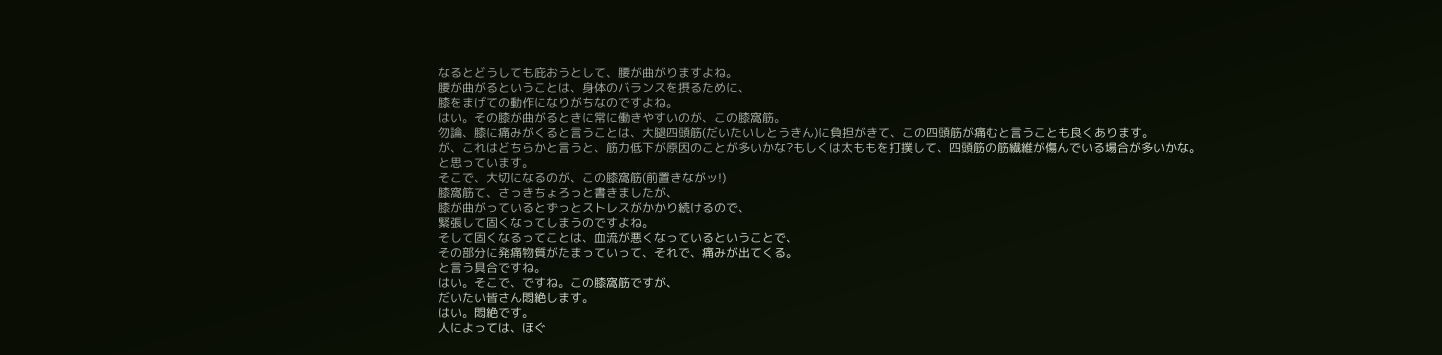なるとどうしても庇おうとして、腰が曲がりますよね。
腰が曲がるということは、身体のバランスを摂るために、
膝をまげての動作になりがちなのですよね。
はい。その膝が曲がるときに常に働きやすいのが、この膝窩筋。
勿論、膝に痛みがくると言うことは、大腿四頭筋(だいたいしとうきん)に負担がきて、この四頭筋が痛むと言うことも良くあります。
が、これはどちらかと言うと、筋力低下が原因のことが多いかな?もしくは太ももを打撲して、四頭筋の筋繊維が傷んでいる場合が多いかな。
と思っています。
そこで、大切になるのが、この膝窩筋(前置きながッ!)
膝窩筋て、さっきちょろっと書きましたが、
膝が曲がっているとずっとストレスがかかり続けるので、
緊張して固くなってしまうのですよね。
そして固くなるってことは、血流が悪くなっているということで、
その部分に発痛物質がたまっていって、それで、痛みが出てくる。
と言う具合ですね。
はい。そこで、ですね。この膝窩筋ですが、
だいたい皆さん悶絶します。
はい。悶絶です。
人によっては、ほぐ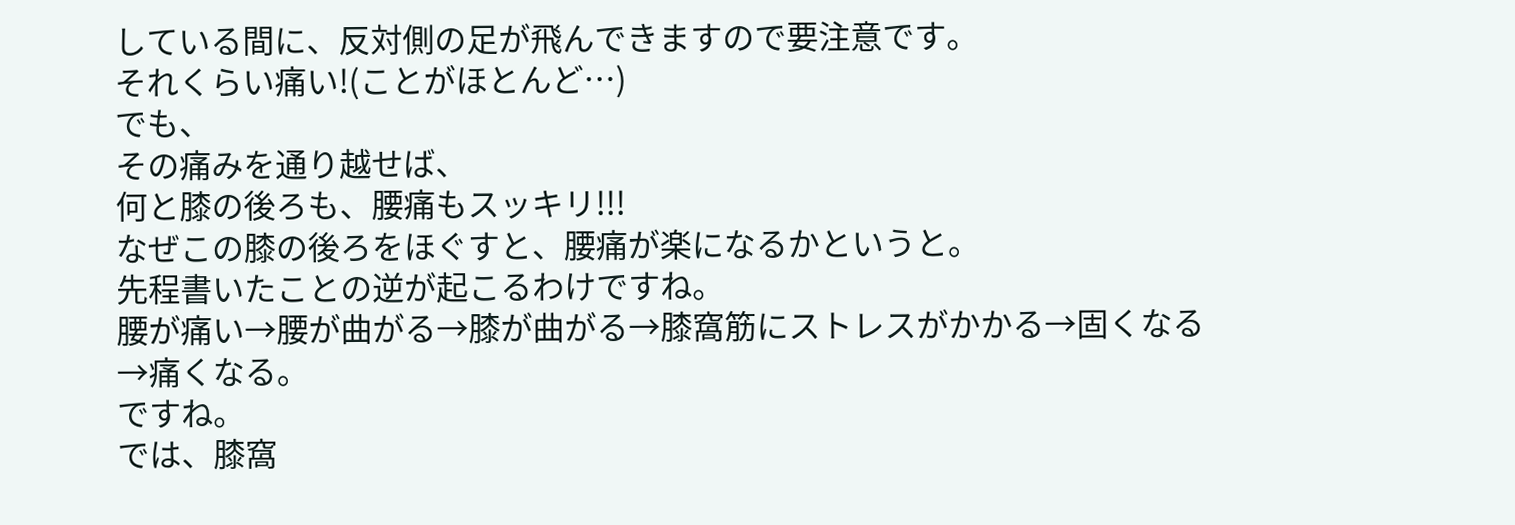している間に、反対側の足が飛んできますので要注意です。
それくらい痛い!(ことがほとんど…)
でも、
その痛みを通り越せば、
何と膝の後ろも、腰痛もスッキリ!!!
なぜこの膝の後ろをほぐすと、腰痛が楽になるかというと。
先程書いたことの逆が起こるわけですね。
腰が痛い→腰が曲がる→膝が曲がる→膝窩筋にストレスがかかる→固くなる→痛くなる。
ですね。
では、膝窩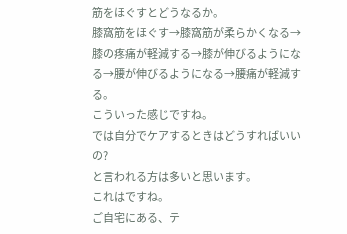筋をほぐすとどうなるか。
膝窩筋をほぐす→膝窩筋が柔らかくなる→膝の疼痛が軽減する→膝が伸びるようになる→腰が伸びるようになる→腰痛が軽減する。
こういった感じですね。
では自分でケアするときはどうすればいいの?
と言われる方は多いと思います。
これはですね。
ご自宅にある、テ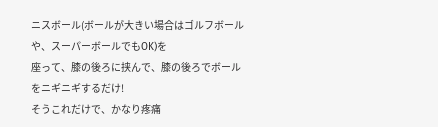ニスボール(ボールが大きい場合はゴルフボールや、スーパーボールでもOK)を
座って、膝の後ろに挟んで、膝の後ろでボールをニギニギするだけ!
そうこれだけで、かなり疼痛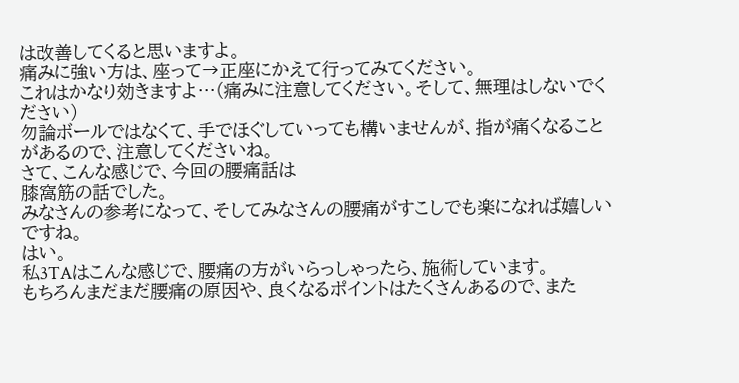は改善してくると思いますよ。
痛みに強い方は、座って→正座にかえて行ってみてください。
これはかなり効きますよ…(痛みに注意してください。そして、無理はしないでください)
勿論ボールではなくて、手でほぐしていっても構いませんが、指が痛くなることがあるので、注意してくださいね。
さて、こんな感じで、今回の腰痛話は
膝窩筋の話でした。
みなさんの参考になって、そしてみなさんの腰痛がすこしでも楽になれば嬉しいですね。
はい。
私3TAはこんな感じで、腰痛の方がいらっしゃったら、施術しています。
もちろんまだまだ腰痛の原因や、良くなるポイントはたくさんあるので、また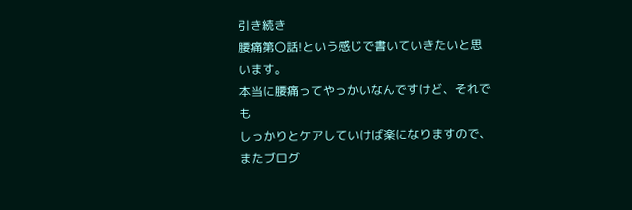引き続き
腰痛第〇話!という感じで書いていきたいと思います。
本当に腰痛ってやっかいなんですけど、それでも
しっかりとケアしていけば楽になりますので、
またブログ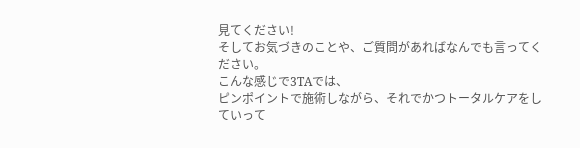見てください!
そしてお気づきのことや、ご質問があればなんでも言ってください。
こんな感じで3TAでは、
ピンポイントで施術しながら、それでかつトータルケアをしていって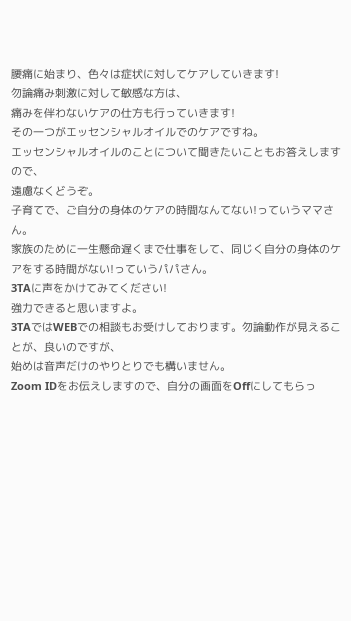腰痛に始まり、色々は症状に対してケアしていきます!
勿論痛み刺激に対して敏感な方は、
痛みを伴わないケアの仕方も行っていきます!
その一つがエッセンシャルオイルでのケアですね。
エッセンシャルオイルのことについて聞きたいこともお答えしますので、
遠慮なくどうぞ。
子育てで、ご自分の身体のケアの時間なんてない!っていうママさん。
家族のために一生懸命遅くまで仕事をして、同じく自分の身体のケアをする時間がない!っていうパパさん。
3TAに声をかけてみてください!
強力できると思いますよ。
3TAではWEBでの相談もお受けしております。勿論動作が見えることが、良いのですが、
始めは音声だけのやりとりでも構いません。
Zoom IDをお伝えしますので、自分の画面をOffにしてもらっ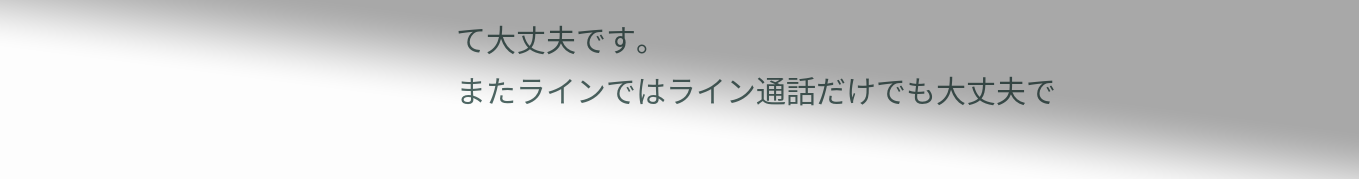て大丈夫です。
またラインではライン通話だけでも大丈夫で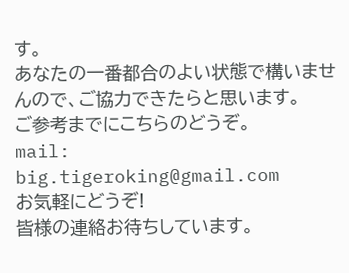す。
あなたの一番都合のよい状態で構いませんので、ご協力できたらと思います。
ご参考までにこちらのどうぞ。
mail:
big.tigeroking@gmail.com
お気軽にどうぞ!
皆様の連絡お待ちしています。